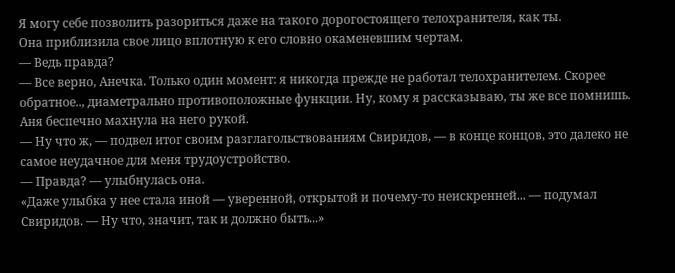Я могу себе позволить разориться даже на такого дорогостоящего телохранителя, как ты.
Она приблизила свое лицо вплотную к его словно окаменевшим чертам.
— Ведь правда?
— Все верно, Анечка. Только один момент: я никогда прежде не работал телохранителем. Скорее обратное.., диаметрально противоположные функции. Ну, кому я рассказываю, ты же все помнишь.
Аня беспечно махнула на него рукой.
— Ну что ж, — подвел итог своим разглагольствованиям Свиридов, — в конце концов, это далеко не самое неудачное для меня трудоустройство.
— Правда? — улыбнулась она.
«Даже улыбка у нее стала иной — уверенной, открытой и почему-то неискренней... — подумал Свиридов. — Ну что, значит, так и должно быть...»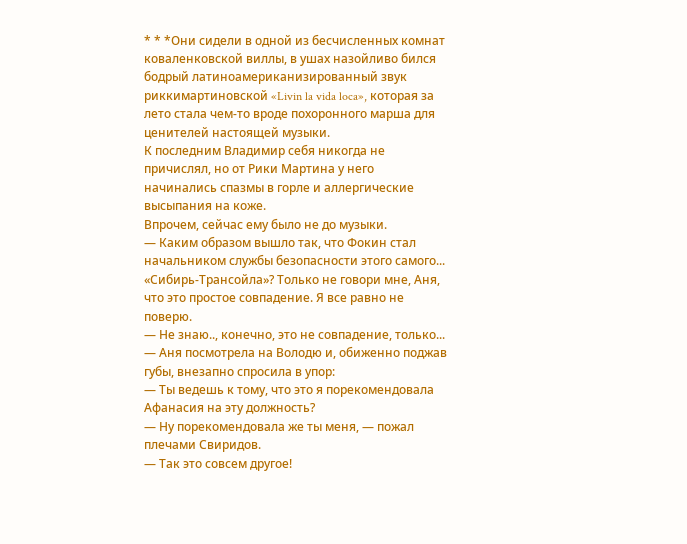* * *Они сидели в одной из бесчисленных комнат коваленковской виллы, в ушах назойливо бился бодрый латиноамериканизированный звук риккимартиновской «Livin la vida loca», которая за лето стала чем-то вроде похоронного марша для ценителей настоящей музыки.
К последним Владимир себя никогда не причислял, но от Рики Мартина у него начинались спазмы в горле и аллергические высыпания на коже.
Впрочем, сейчас ему было не до музыки.
— Каким образом вышло так, что Фокин стал начальником службы безопасности этого самого... «Сибирь-Трансойла»? Только не говори мне, Аня, что это простое совпадение. Я все равно не поверю.
— Не знаю.., конечно, это не совпадение, только... — Аня посмотрела на Володю и, обиженно поджав губы, внезапно спросила в упор:
— Ты ведешь к тому, что это я порекомендовала Афанасия на эту должность?
— Ну порекомендовала же ты меня, — пожал плечами Свиридов.
— Так это совсем другое!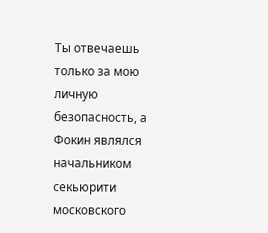Ты отвечаешь только за мою личную безопасность, а Фокин являлся начальником секьюрити московского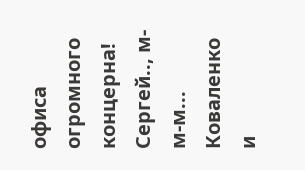офиса огромного концерна! Сергей.., м-м-м... Коваленко и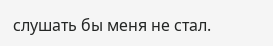слушать бы меня не стал.